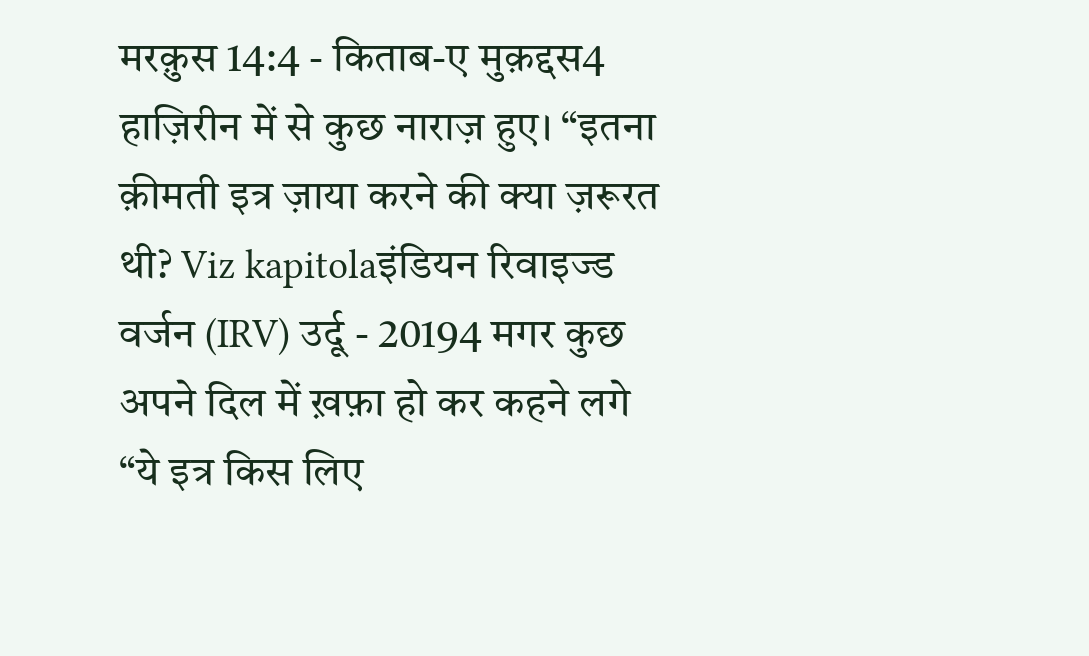मरक़ुस 14:4 - किताब-ए मुक़द्दस4 हाज़िरीन में से कुछ नाराज़ हुए। “इतना क़ीमती इत्र ज़ाया करने की क्या ज़रूरत थी? Viz kapitolaइंडियन रिवाइज्ड वर्जन (IRV) उर्दू - 20194 मगर कुछ अपने दिल में ख़फ़ा हो कर कहने लगे “ये इत्र किस लिए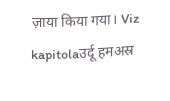ज़ाया किया गया। Viz kapitolaउर्दू हमअस्र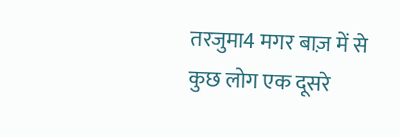तरजुमा4 मगर बाज़ में से कुछ लोग एक दूसरे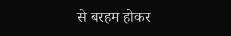से बरहम होकर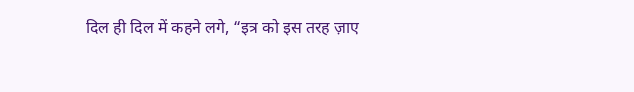दिल ही दिल में कहने लगे, “इत्र को इस तरह ज़ाए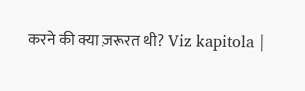करने की क्या ज़रूरत थी? Viz kapitola |